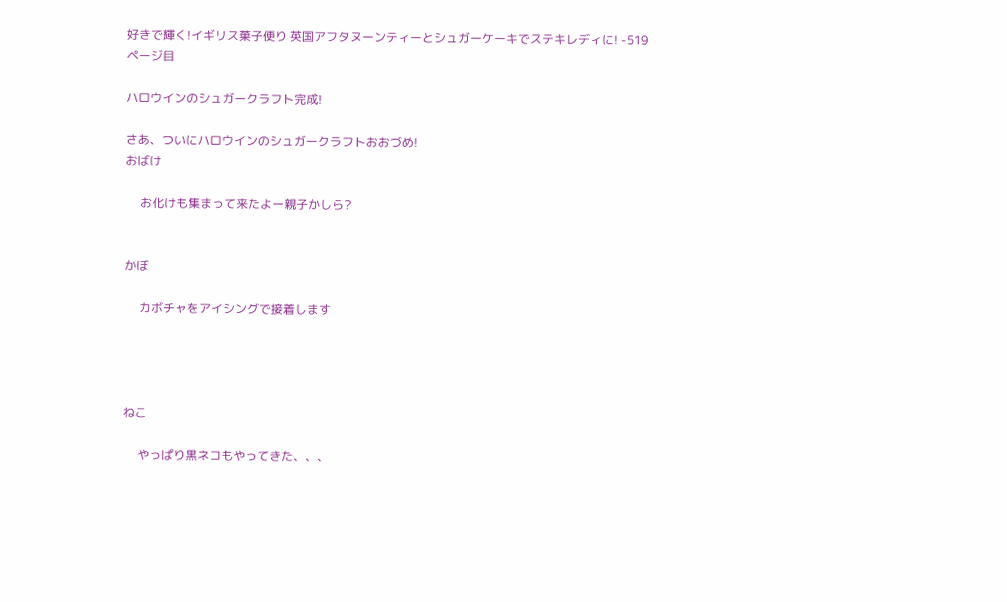好きで輝く!イギリス菓子便り 英国アフタヌーンティーとシュガーケーキでステキレディに! -519ページ目

ハロウインのシュガークラフト完成!

さあ、ついにハロウインのシュガークラフトおおづめ!
おばけ

     お化けも集まって来たよー親子かしら?


かぼ

     カボチャをアイシングで接着します




ねこ

     やっぱり黒ネコもやってきた、、、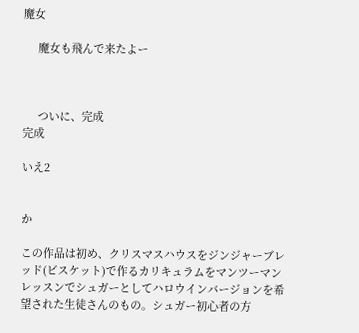魔女

     魔女も飛んで来たよー



     ついに、完成
完成

いえ2


か

この作品は初め、クリスマスハウスをジンジャーブレッド(ビスケット)で作るカリキュラムをマンツーマンレッスンでシュガーとしてハロウインバージョンを希望された生徒さんのもの。シュガー初心者の方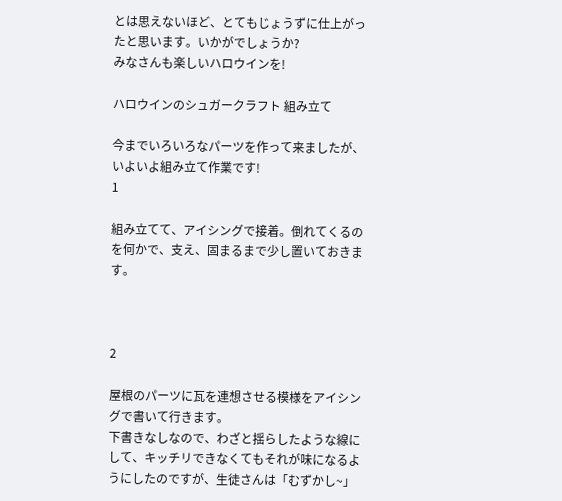とは思えないほど、とてもじょうずに仕上がったと思います。いかがでしょうか?
みなさんも楽しいハロウインを!

ハロウインのシュガークラフト 組み立て

今までいろいろなパーツを作って来ましたが、いよいよ組み立て作業です!
1

組み立てて、アイシングで接着。倒れてくるのを何かで、支え、固まるまで少し置いておきます。



2

屋根のパーツに瓦を連想させる模様をアイシングで書いて行きます。
下書きなしなので、わざと揺らしたような線にして、キッチリできなくてもそれが味になるようにしたのですが、生徒さんは「むずかし~」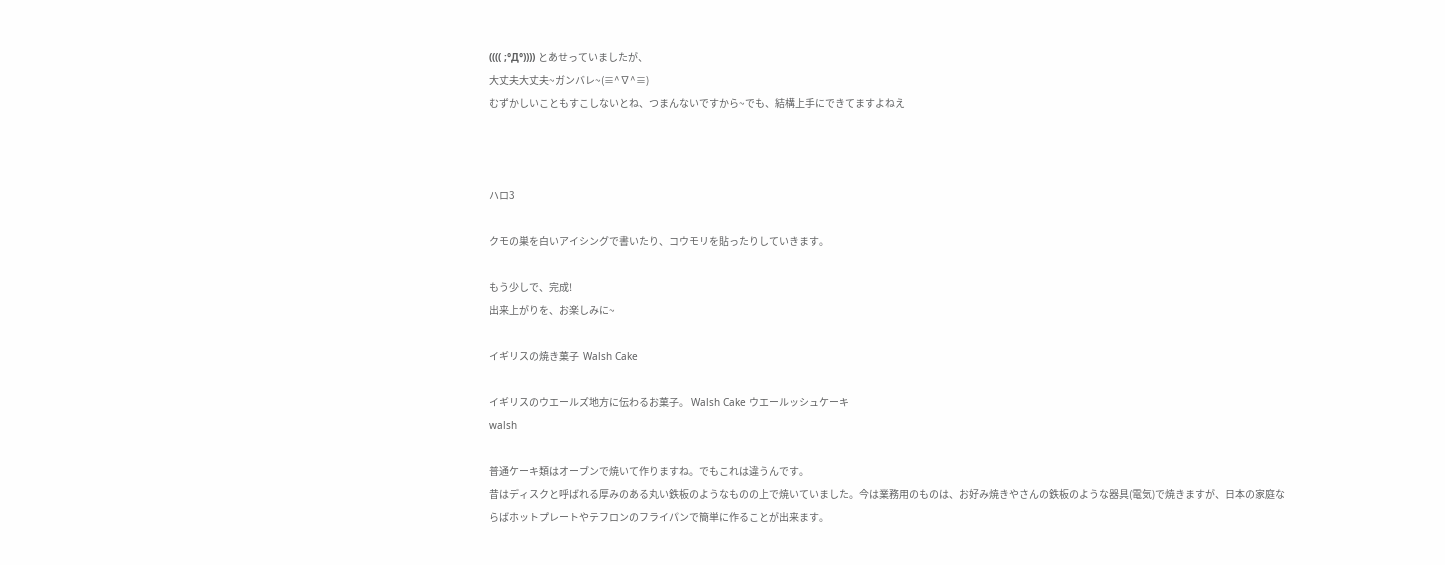(((( ;°Д°)))) とあせっていましたが、
大丈夫大丈夫~ガンバレ~(≡^∇^≡)
むずかしいこともすこしないとね、つまんないですから~でも、結構上手にできてますよねえ



ハロ3

クモの巣を白いアイシングで書いたり、コウモリを貼ったりしていきます。

もう少しで、完成!
出来上がりを、お楽しみに~

イギリスの焼き菓子  Walsh Cake

イギリスのウエールズ地方に伝わるお菓子。 Walsh Cake ウエールッシュケーキ
walsh

普通ケーキ類はオーブンで焼いて作りますね。でもこれは違うんです。
昔はディスクと呼ばれる厚みのある丸い鉄板のようなものの上で焼いていました。今は業務用のものは、お好み焼きやさんの鉄板のような器具(電気)で焼きますが、日本の家庭ならばホットプレートやテフロンのフライパンで簡単に作ることが出来ます。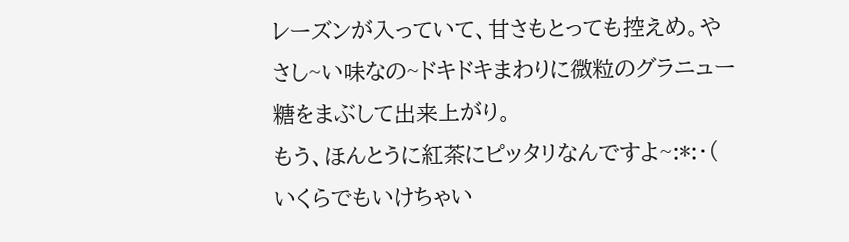レーズンが入っていて、甘さもとっても控えめ。やさし~い味なの~ドキドキまわりに微粒のグラニュー糖をまぶして出来上がり。
もう、ほんとうに紅茶にピッタリなんですよ~:*:・( いくらでもいけちゃい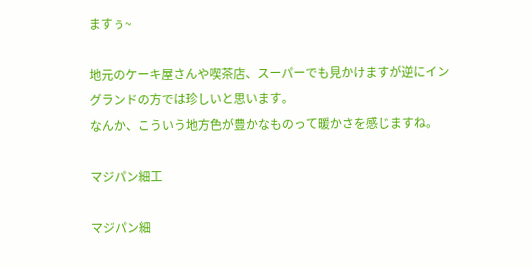ますぅ~

地元のケーキ屋さんや喫茶店、スーパーでも見かけますが逆にイングランドの方では珍しいと思います。
なんか、こういう地方色が豊かなものって暖かさを感じますね。

マジパン細工

マジパン細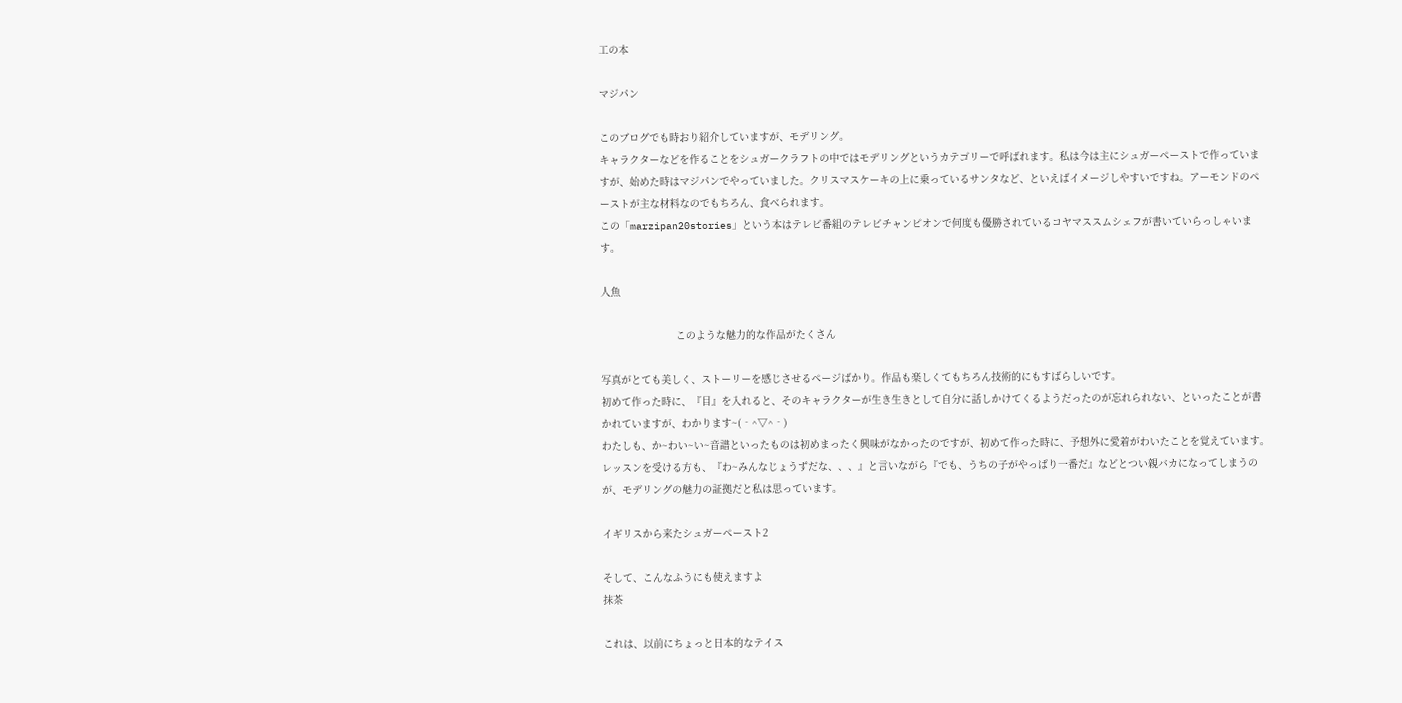工の本

マジパン

このブログでも時おり紹介していますが、モデリング。
キャラクターなどを作ることをシュガークラフトの中ではモデリングというカテゴリーで呼ばれます。私は今は主にシュガーペーストで作っていますが、始めた時はマジパンでやっていました。クリスマスケーキの上に乗っているサンタなど、といえばイメージしやすいですね。アーモンドのペーストが主な材料なのでもちろん、食べられます。
この「marzipan20stories」という本はテレビ番組のテレビチャンピオンで何度も優勝されているコヤマススムシェフが書いていらっしゃいます。

人魚

                         このような魅力的な作品がたくさん

写真がとても美しく、ストーリーを感じさせるページばかり。作品も楽しくてもちろん技術的にもすばらしいです。
初めて作った時に、『目』を入れると、そのキャラクターが生き生きとして自分に話しかけてくるようだったのが忘れられない、といったことが書かれていますが、わかります~(‐^▽^‐)
わたしも、か~わい~い~音譜といったものは初めまったく興味がなかったのですが、初めて作った時に、予想外に愛着がわいたことを覚えています。
レッスンを受ける方も、『わ~みんなじょうずだな、、、』と言いながら『でも、うちの子がやっぱり一番だ』などとつい親バカになってしまうのが、モデリングの魅力の証拠だと私は思っています。

イギリスから来たシュガーペースト2

そして、こんなふうにも使えますよ
抹茶

これは、以前にちょっと日本的なテイス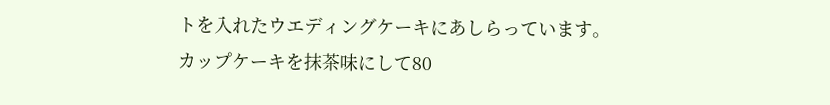トを入れたウエディングケーキにあしらっています。
カップケーキを抹茶味にして80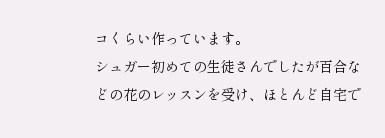コくらい作っています。
シュガー初めての生徒さんでしたが百合などの花のレッスンを受け、ほとんど自宅で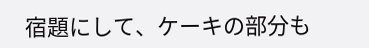宿題にして、ケーキの部分も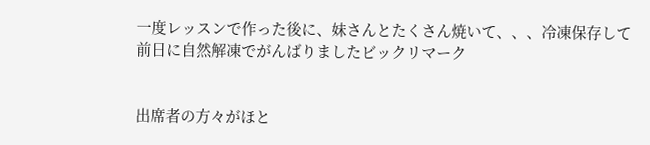一度レッスンで作った後に、妹さんとたくさん焼いて、、、冷凍保存して前日に自然解凍でがんばりましたビックリマーク


出席者の方々がほと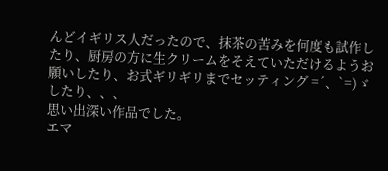んどイギリス人だったので、抹茶の苦みを何度も試作したり、厨房の方に生クリームをそえていただけるようお願いしたり、お式ギリギリまでセッティング =´、`=)ゞ  したり、、、
思い出深い作品でした。
エマ